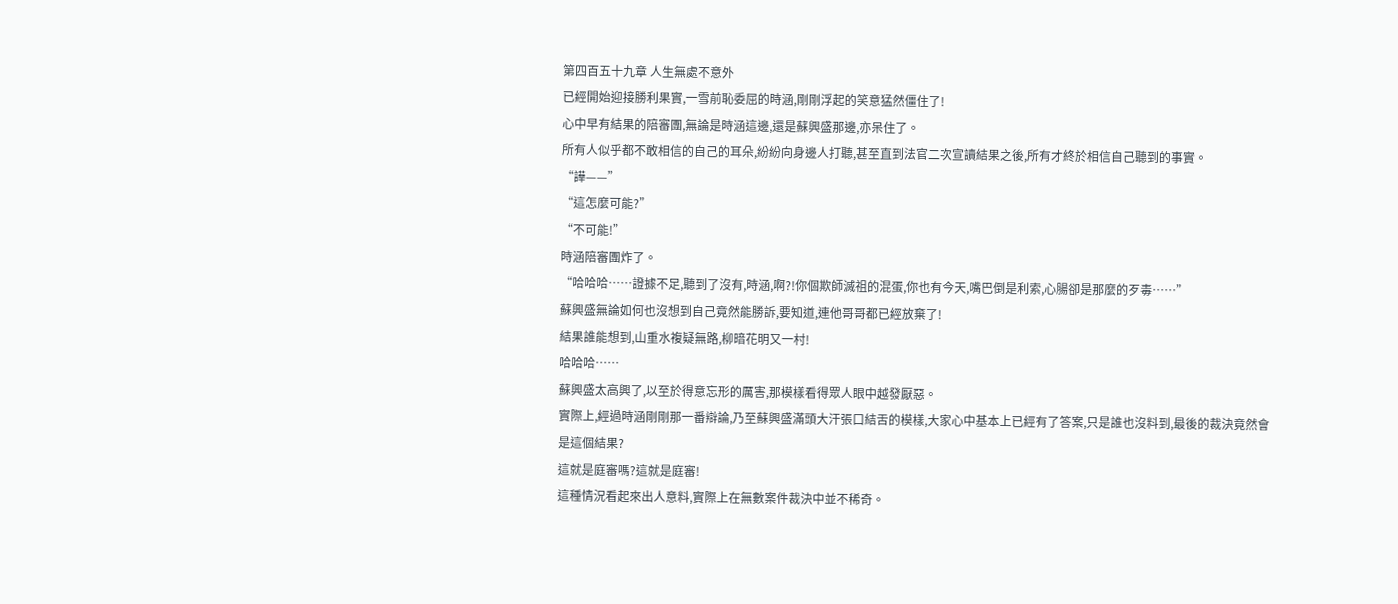第四百五十九章 人生無處不意外
已經開始迎接勝利果實,一雪前恥委屈的時涵,剛剛浮起的笑意猛然僵住了!
心中早有結果的陪審團,無論是時涵這邊,還是蘇興盛那邊,亦呆住了。
所有人似乎都不敢相信的自己的耳朵,紛紛向身邊人打聽,甚至直到法官二次宣讀結果之後,所有才終於相信自己聽到的事實。
“譁——”
“這怎麼可能?”
“不可能!”
時涵陪審團炸了。
“哈哈哈……證據不足,聽到了沒有,時涵,啊?!你個欺師滅祖的混蛋,你也有今天,嘴巴倒是利索,心腸卻是那麼的歹毒……”
蘇興盛無論如何也沒想到自己竟然能勝訴,要知道,連他哥哥都已經放棄了!
結果誰能想到,山重水複疑無路,柳暗花明又一村!
哈哈哈……
蘇興盛太高興了,以至於得意忘形的厲害,那模樣看得眾人眼中越發厭惡。
實際上,經過時涵剛剛那一番辯論,乃至蘇興盛滿頭大汗張口結舌的模樣,大家心中基本上已經有了答案,只是誰也沒料到,最後的裁決竟然會是這個結果?
這就是庭審嗎?這就是庭審!
這種情況看起來出人意料,實際上在無數案件裁決中並不稀奇。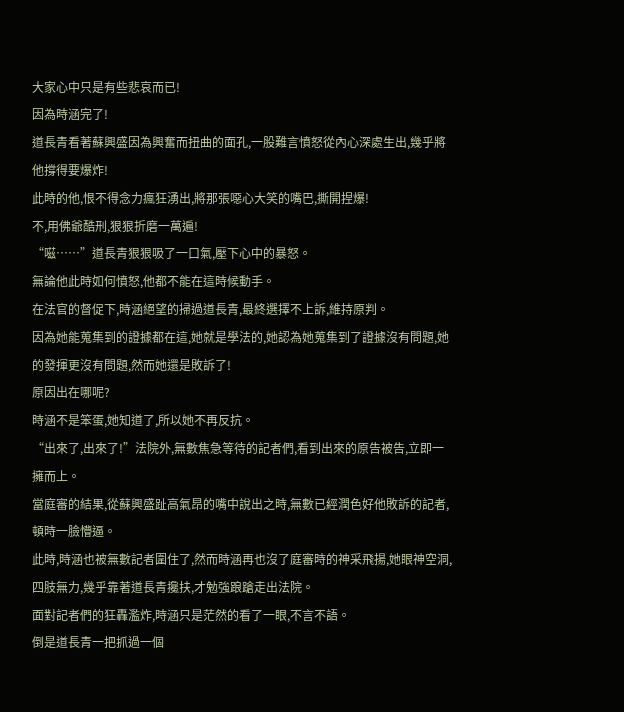大家心中只是有些悲哀而已!
因為時涵完了!
道長青看著蘇興盛因為興奮而扭曲的面孔,一股難言憤怒從內心深處生出,幾乎將他撐得要爆炸!
此時的他,恨不得念力瘋狂湧出,將那張噁心大笑的嘴巴,撕開捏爆!
不,用佛爺酷刑,狠狠折磨一萬遍!
“嗞……”道長青狠狠吸了一口氣,壓下心中的暴怒。
無論他此時如何憤怒,他都不能在這時候動手。
在法官的督促下,時涵絕望的掃過道長青,最終選擇不上訴,維持原判。
因為她能蒐集到的證據都在這,她就是學法的,她認為她蒐集到了證據沒有問題,她的發揮更沒有問題,然而她還是敗訴了!
原因出在哪呢?
時涵不是笨蛋,她知道了,所以她不再反抗。
“出來了,出來了!”法院外,無數焦急等待的記者們,看到出來的原告被告,立即一擁而上。
當庭審的結果,從蘇興盛趾高氣昂的嘴中說出之時,無數已經潤色好他敗訴的記者,頓時一臉懵逼。
此時,時涵也被無數記者圍住了,然而時涵再也沒了庭審時的神采飛揚,她眼神空洞,四肢無力,幾乎靠著道長青攙扶,才勉強踉蹌走出法院。
面對記者們的狂轟濫炸,時涵只是茫然的看了一眼,不言不語。
倒是道長青一把抓過一個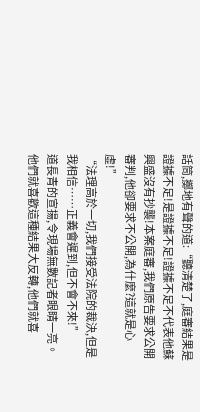話筒,擲地有聲的道:“聽清楚了,庭審結果是證據不足!是證據不足!證據不足不代表他蘇興盛沒有抄襲!本案庭審,我們原告要求公開審判,他卻要求不公開,為什麼?這就是心虛!”
“法理高於一切,我們接受法院的裁決,但是我相信……正義會遲到,但不會不來!”
道長青的宣揚,令現場無數記者眼睛一亮。
他們就喜歡這種結果大反轉,他們就喜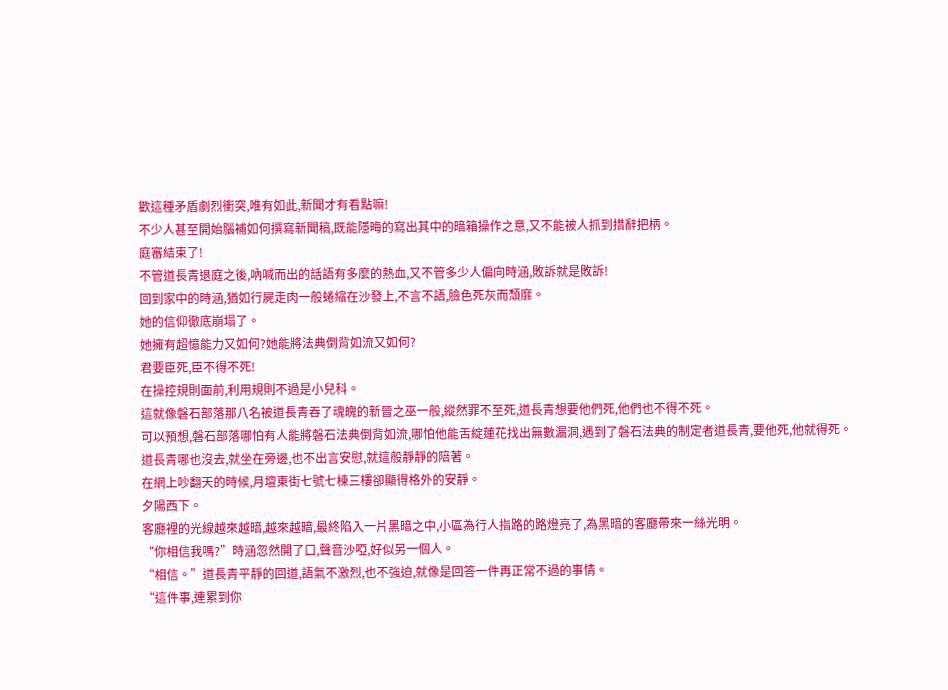歡這種矛盾劇烈衝突,唯有如此,新聞才有看點嘛!
不少人甚至開始腦補如何撰寫新聞稿,既能隱晦的寫出其中的暗箱操作之意,又不能被人抓到措辭把柄。
庭審結束了!
不管道長青退庭之後,吶喊而出的話語有多麼的熱血,又不管多少人偏向時涵,敗訴就是敗訴!
回到家中的時涵,猶如行屍走肉一般蜷縮在沙發上,不言不語,臉色死灰而頹靡。
她的信仰徹底崩塌了。
她擁有超憶能力又如何?她能將法典倒背如流又如何?
君要臣死,臣不得不死!
在操控規則面前,利用規則不過是小兒科。
這就像磐石部落那八名被道長青吞了魂魄的新晉之巫一般,縱然罪不至死,道長青想要他們死,他們也不得不死。
可以預想,磐石部落哪怕有人能將磐石法典倒背如流,哪怕他能舌綻蓮花找出無數漏洞,遇到了磐石法典的制定者道長青,要他死,他就得死。
道長青哪也沒去,就坐在旁邊,也不出言安慰,就這般靜靜的陪著。
在網上吵翻天的時候,月壇東街七號七棟三樓卻顯得格外的安靜。
夕陽西下。
客廳裡的光線越來越暗,越來越暗,最終陷入一片黑暗之中,小區為行人指路的路燈亮了,為黑暗的客廳帶來一絲光明。
“你相信我嗎?”時涵忽然開了口,聲音沙啞,好似另一個人。
“相信。”道長青平靜的回道,語氣不激烈,也不強迫,就像是回答一件再正常不過的事情。
“這件事,連累到你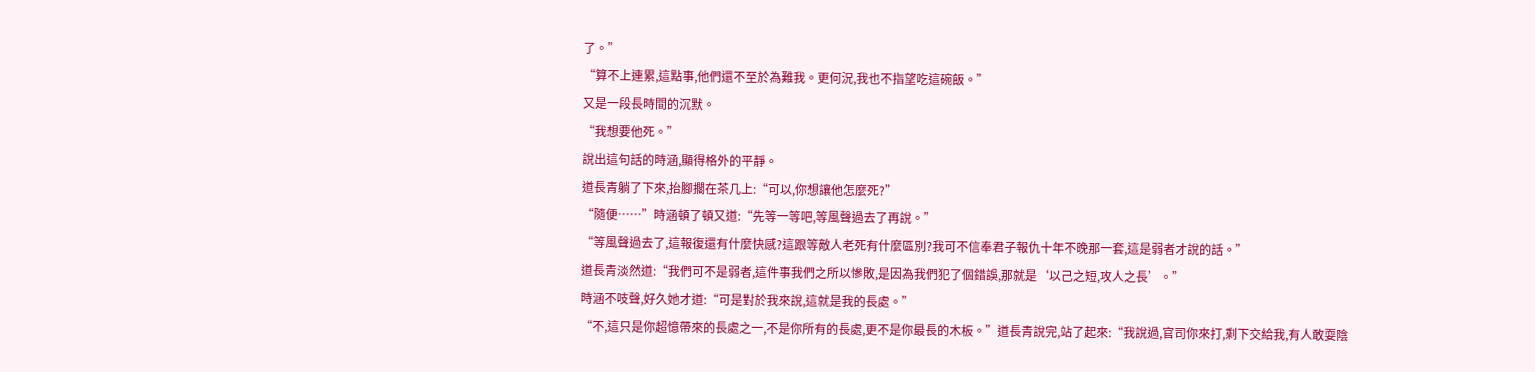了。”
“算不上連累,這點事,他們還不至於為難我。更何況,我也不指望吃這碗飯。”
又是一段長時間的沉默。
“我想要他死。”
說出這句話的時涵,顯得格外的平靜。
道長青躺了下來,抬腳擱在茶几上:“可以,你想讓他怎麼死?”
“隨便……”時涵頓了頓又道:“先等一等吧,等風聲過去了再說。”
“等風聲過去了,這報復還有什麼快感?這跟等敵人老死有什麼區別?我可不信奉君子報仇十年不晚那一套,這是弱者才說的話。”
道長青淡然道:“我們可不是弱者,這件事我們之所以慘敗,是因為我們犯了個錯誤,那就是‘以己之短,攻人之長’。”
時涵不吱聲,好久她才道:“可是對於我來說,這就是我的長處。”
“不,這只是你超憶帶來的長處之一,不是你所有的長處,更不是你最長的木板。”道長青說完,站了起來:“我說過,官司你來打,剩下交給我,有人敢耍陰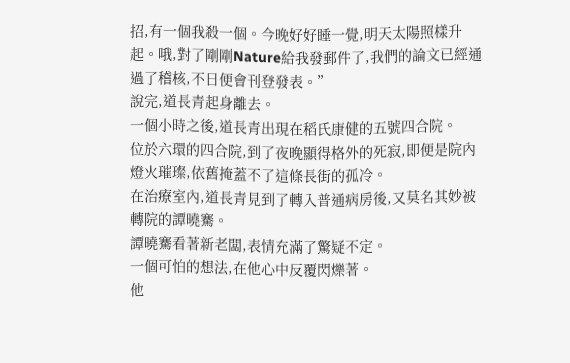招,有一個我殺一個。今晚好好睡一覺,明天太陽照樣升起。哦,對了剛剛Nature給我發郵件了,我們的論文已經通過了稽核,不日便會刊登發表。”
說完,道長青起身離去。
一個小時之後,道長青出現在稻氏康健的五號四合院。
位於六環的四合院,到了夜晚顯得格外的死寂,即便是院內燈火璀璨,依舊掩蓋不了這條長街的孤冷。
在治療室內,道長青見到了轉入普通病房後,又莫名其妙被轉院的譚曉騫。
譚曉騫看著新老闆,表情充滿了驚疑不定。
一個可怕的想法,在他心中反覆閃爍著。
他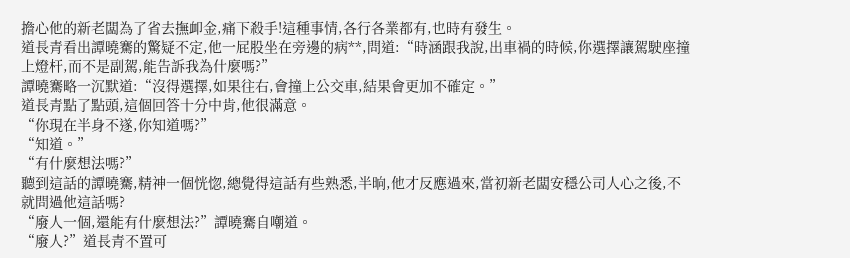擔心他的新老闆為了省去撫卹金,痛下殺手!這種事情,各行各業都有,也時有發生。
道長青看出譚曉騫的驚疑不定,他一屁股坐在旁邊的病**,問道:“時涵跟我說,出車禍的時候,你選擇讓駕駛座撞上燈杆,而不是副駕,能告訴我為什麼嗎?”
譚曉騫略一沉默道:“沒得選擇,如果往右,會撞上公交車,結果會更加不確定。”
道長青點了點頭,這個回答十分中肯,他很滿意。
“你現在半身不遂,你知道嗎?”
“知道。”
“有什麼想法嗎?”
聽到這話的譚曉騫,精神一個恍惚,總覺得這話有些熟悉,半晌,他才反應過來,當初新老闆安穩公司人心之後,不就問過他這話嗎?
“廢人一個,還能有什麼想法?”譚曉騫自嘲道。
“廢人?”道長青不置可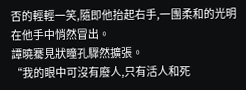否的輕輕一笑,隨即他抬起右手,一團柔和的光明在他手中悄然冒出。
譚曉騫見狀瞳孔驟然擴張。
“我的眼中可沒有廢人,只有活人和死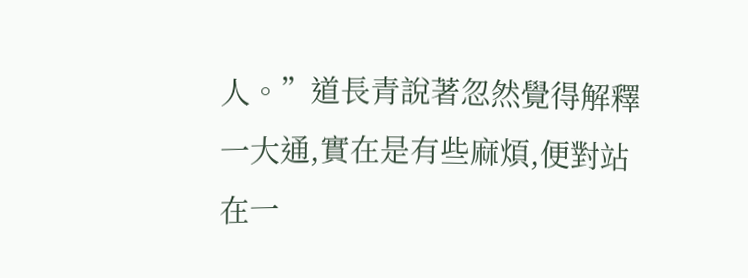人。”道長青說著忽然覺得解釋一大通,實在是有些麻煩,便對站在一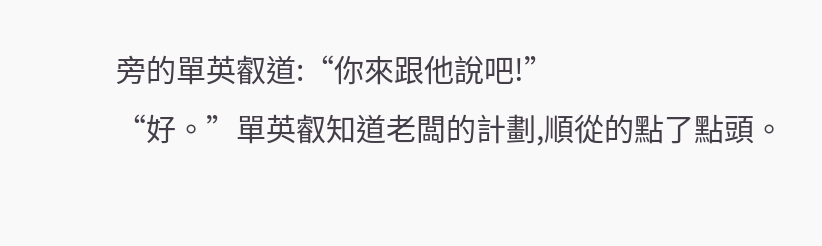旁的單英叡道:“你來跟他說吧!”
“好。”單英叡知道老闆的計劃,順從的點了點頭。